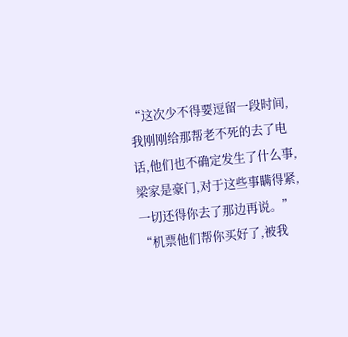“这次少不得要逗留一段时间,我刚刚给那帮老不死的去了电话,他们也不确定发生了什么事,梁家是豪门,对于这些事瞒得紧,一切还得你去了那边再说。”
“机票他们帮你买好了,被我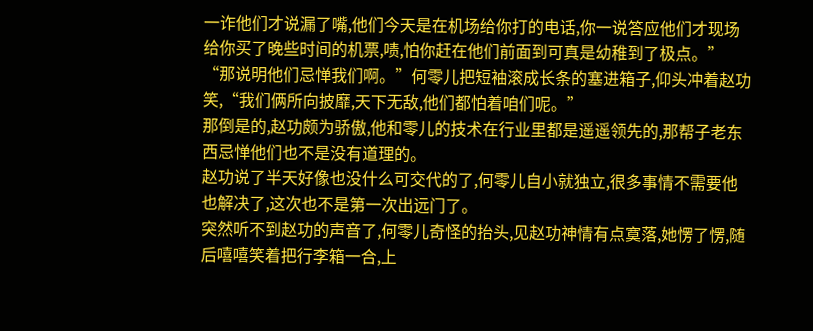一诈他们才说漏了嘴,他们今天是在机场给你打的电话,你一说答应他们才现场给你买了晚些时间的机票,啧,怕你赶在他们前面到可真是幼稚到了极点。”
“那说明他们忌惮我们啊。”何零儿把短袖滚成长条的塞进箱子,仰头冲着赵功笑,“我们俩所向披靡,天下无敌,他们都怕着咱们呢。”
那倒是的,赵功颇为骄傲,他和零儿的技术在行业里都是遥遥领先的,那帮子老东西忌惮他们也不是没有道理的。
赵功说了半天好像也没什么可交代的了,何零儿自小就独立,很多事情不需要他也解决了,这次也不是第一次出远门了。
突然听不到赵功的声音了,何零儿奇怪的抬头,见赵功神情有点寞落,她愣了愣,随后嘻嘻笑着把行李箱一合,上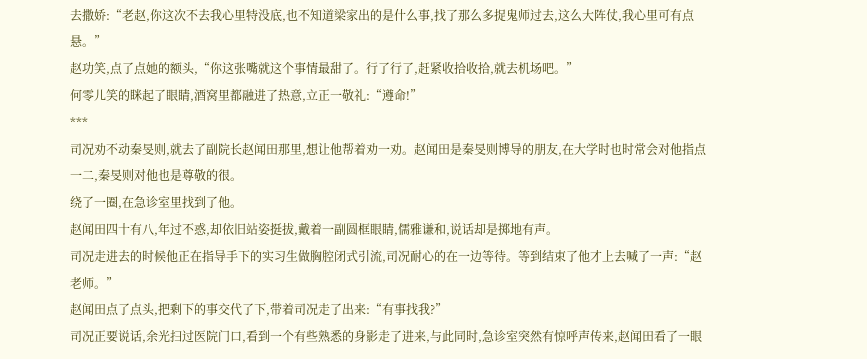去撒娇:“老赵,你这次不去我心里特没底,也不知道梁家出的是什么事,找了那么多捉鬼师过去,这么大阵仗,我心里可有点悬。”
赵功笑,点了点她的额头,“你这张嘴就这个事情最甜了。行了行了,赶紧收拾收拾,就去机场吧。”
何零儿笑的眯起了眼睛,酒窝里都融进了热意,立正一敬礼:“遵命!”
***
司况劝不动秦旻则,就去了副院长赵闻田那里,想让他帮着劝一劝。赵闻田是秦旻则博导的朋友,在大学时也时常会对他指点一二,秦旻则对他也是尊敬的很。
绕了一圈,在急诊室里找到了他。
赵闻田四十有八,年过不惑,却依旧站姿挺拔,戴着一副圆框眼睛,儒雅谦和,说话却是掷地有声。
司况走进去的时候他正在指导手下的实习生做胸腔闭式引流,司况耐心的在一边等待。等到结束了他才上去喊了一声:“赵老师。”
赵闻田点了点头,把剩下的事交代了下,带着司况走了出来:“有事找我?”
司况正要说话,余光扫过医院门口,看到一个有些熟悉的身影走了进来,与此同时,急诊室突然有惊呼声传来,赵闻田看了一眼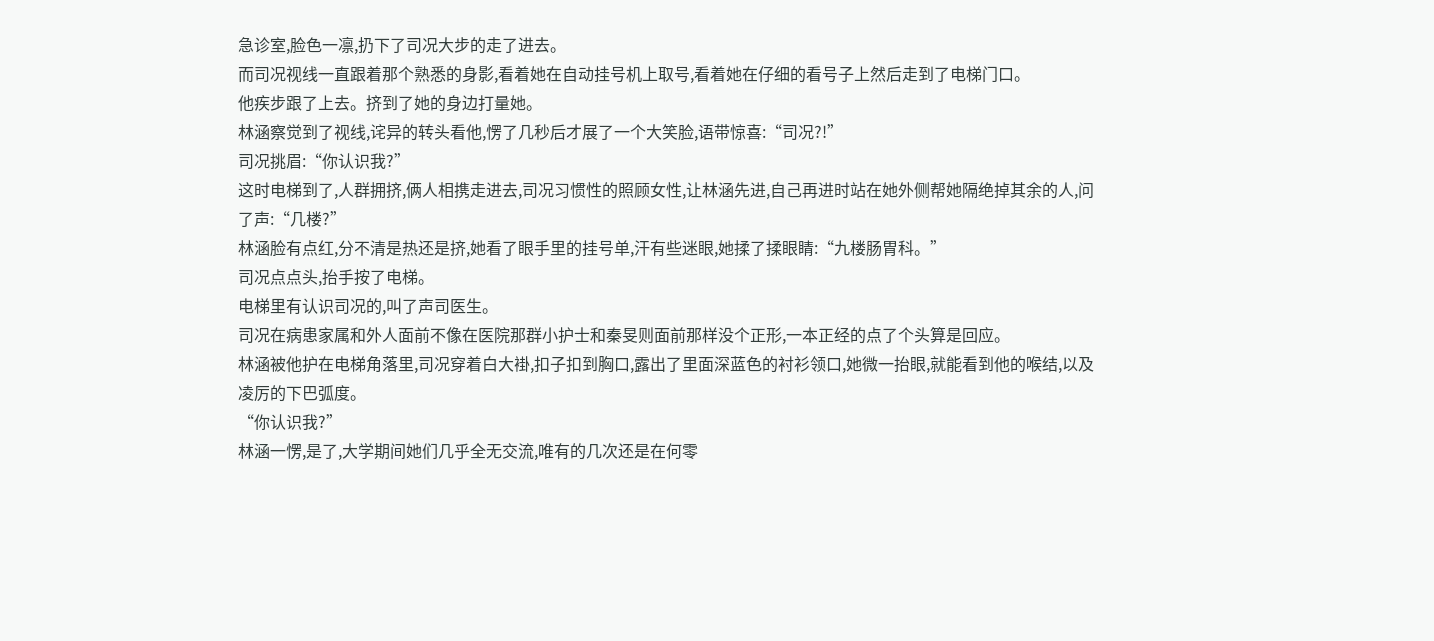急诊室,脸色一凛,扔下了司况大步的走了进去。
而司况视线一直跟着那个熟悉的身影,看着她在自动挂号机上取号,看着她在仔细的看号子上然后走到了电梯门口。
他疾步跟了上去。挤到了她的身边打量她。
林涵察觉到了视线,诧异的转头看他,愣了几秒后才展了一个大笑脸,语带惊喜:“司况?!”
司况挑眉:“你认识我?”
这时电梯到了,人群拥挤,俩人相携走进去,司况习惯性的照顾女性,让林涵先进,自己再进时站在她外侧帮她隔绝掉其余的人,问了声:“几楼?”
林涵脸有点红,分不清是热还是挤,她看了眼手里的挂号单,汗有些迷眼,她揉了揉眼睛:“九楼肠胃科。”
司况点点头,抬手按了电梯。
电梯里有认识司况的,叫了声司医生。
司况在病患家属和外人面前不像在医院那群小护士和秦旻则面前那样没个正形,一本正经的点了个头算是回应。
林涵被他护在电梯角落里,司况穿着白大褂,扣子扣到胸口,露出了里面深蓝色的衬衫领口,她微一抬眼,就能看到他的喉结,以及凌厉的下巴弧度。
“你认识我?”
林涵一愣,是了,大学期间她们几乎全无交流,唯有的几次还是在何零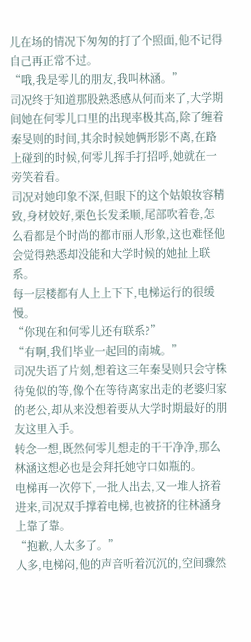儿在场的情况下匆匆的打了个照面,他不记得自己再正常不过。
“哦,我是零儿的朋友,我叫林涵。”
司况终于知道那股熟悉感从何而来了,大学期间她在何零儿口里的出现率极其高,除了缠着秦旻则的时间,其余时候她俩形影不离,在路上碰到的时候,何零儿挥手打招呼,她就在一旁笑着看。
司况对她印象不深,但眼下的这个姑娘妆容精致,身材姣好,栗色长发柔顺,尾部吹着卷,怎么看都是个时尚的都市丽人形象,这也难怪他会觉得熟悉却没能和大学时候的她扯上联系。
每一层楼都有人上上下下,电梯运行的很缓慢。
“你现在和何零儿还有联系?”
“有啊,我们毕业一起回的南城。”
司况失语了片刻,想着这三年秦旻则只会守株待兔似的等,像个在等待离家出走的老婆归家的老公,却从来没想着要从大学时期最好的朋友这里入手。
转念一想,既然何零儿想走的干干净净,那么林涵这想必也是会拜托她守口如瓶的。
电梯再一次停下,一批人出去,又一堆人挤着进来,司况双手撑着电梯,也被挤的往林涵身上靠了靠。
“抱歉,人太多了。”
人多,电梯闷,他的声音听着沉沉的,空间骤然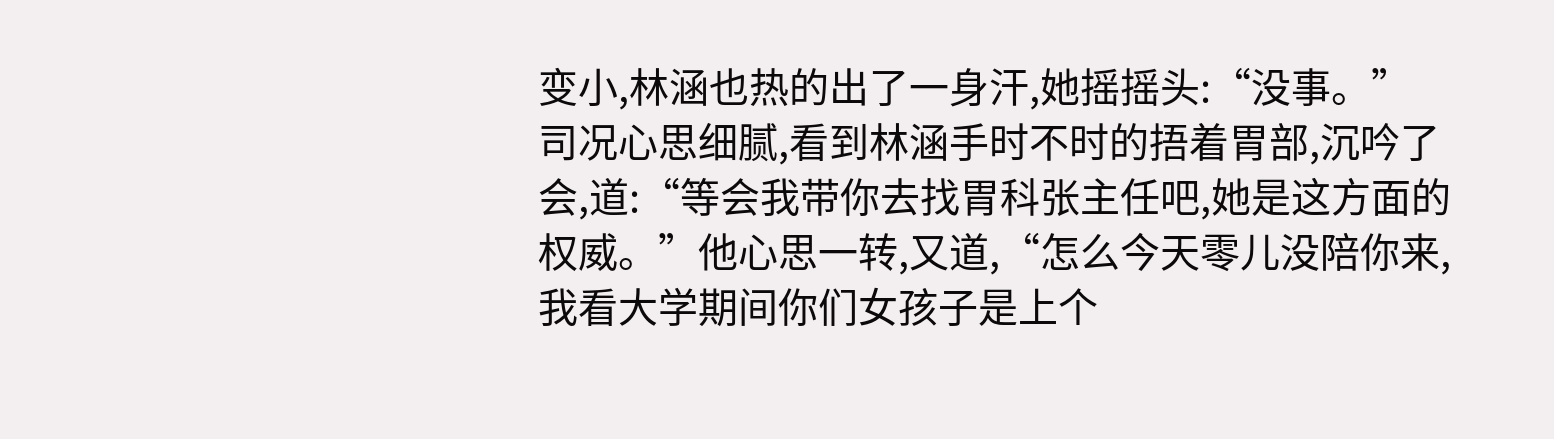变小,林涵也热的出了一身汗,她摇摇头:“没事。”
司况心思细腻,看到林涵手时不时的捂着胃部,沉吟了会,道:“等会我带你去找胃科张主任吧,她是这方面的权威。”他心思一转,又道,“怎么今天零儿没陪你来,我看大学期间你们女孩子是上个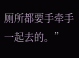厕所都要手牵手一起去的。”